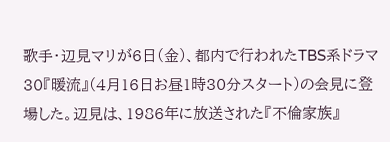歌手・辺見マリが6日(金)、都内で行われたTBS系ドラマ30『暖流』(4月16日お昼1時30分スタート)の会見に登場した。辺見は、1986年に放送された『不倫家族』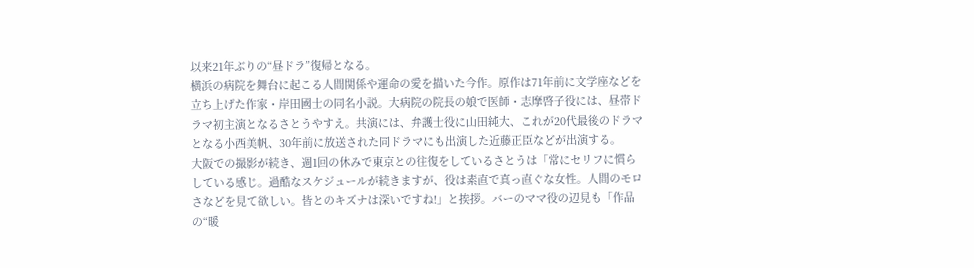以来21年ぶりの“昼ドラ”復帰となる。
横浜の病院を舞台に起こる人間関係や運命の愛を描いた今作。原作は71年前に文学座などを立ち上げた作家・岸田國士の同名小説。大病院の院長の娘で医師・志摩啓子役には、昼帯ドラマ初主演となるさとうやすえ。共演には、弁護士役に山田純大、これが20代最後のドラマとなる小西美帆、30年前に放送された同ドラマにも出演した近藤正臣などが出演する。
大阪での撮影が続き、週1回の休みで東京との往復をしているさとうは「常にセリフに慣らしている感じ。過酷なスケジュールが続きますが、役は素直で真っ直ぐな女性。人間のモロさなどを見て欲しい。皆とのキズナは深いですね!」と挨拶。バーのママ役の辺見も「作品の“暖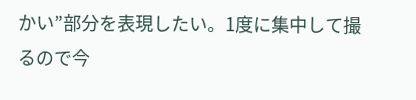かい”部分を表現したい。1度に集中して撮るので今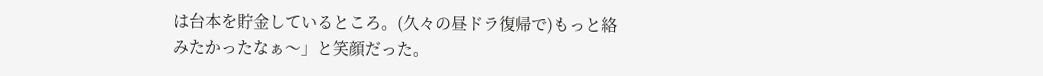は台本を貯金しているところ。(久々の昼ドラ復帰で)もっと絡みたかったなぁ〜」と笑顔だった。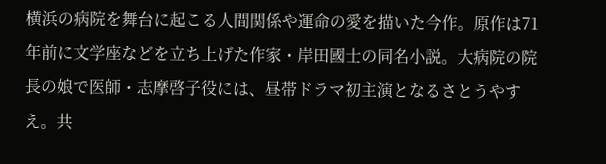横浜の病院を舞台に起こる人間関係や運命の愛を描いた今作。原作は71年前に文学座などを立ち上げた作家・岸田國士の同名小説。大病院の院長の娘で医師・志摩啓子役には、昼帯ドラマ初主演となるさとうやすえ。共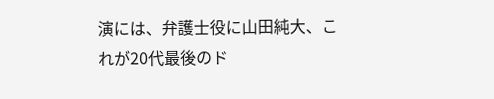演には、弁護士役に山田純大、これが20代最後のド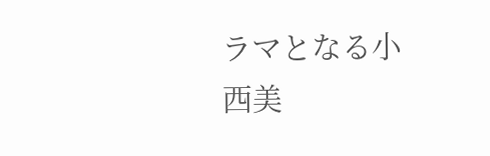ラマとなる小西美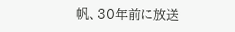帆、30年前に放送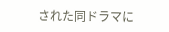された同ドラマに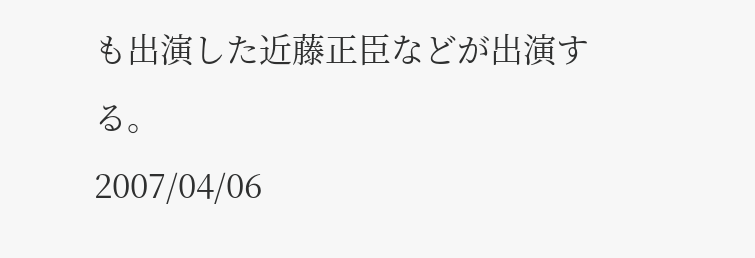も出演した近藤正臣などが出演する。
2007/04/06